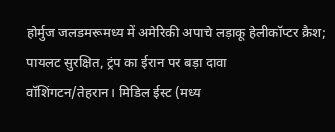होर्मुज जलडमरूमध्य में अमेरिकी अपाचे लड़ाकू हेलीकॉप्टर क्रैश; पायलट सुरक्षित, ट्रंप का ईरान पर बड़ा दावा
वॉशिंगटन/तेहरान। मिडिल ईस्ट (मध्य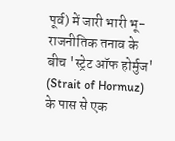पूर्व) में जारी भारी भू-राजनीतिक तनाव के बीच 'स्ट्रेट ऑफ होर्मुज' (Strait of Hormuz) के पास से एक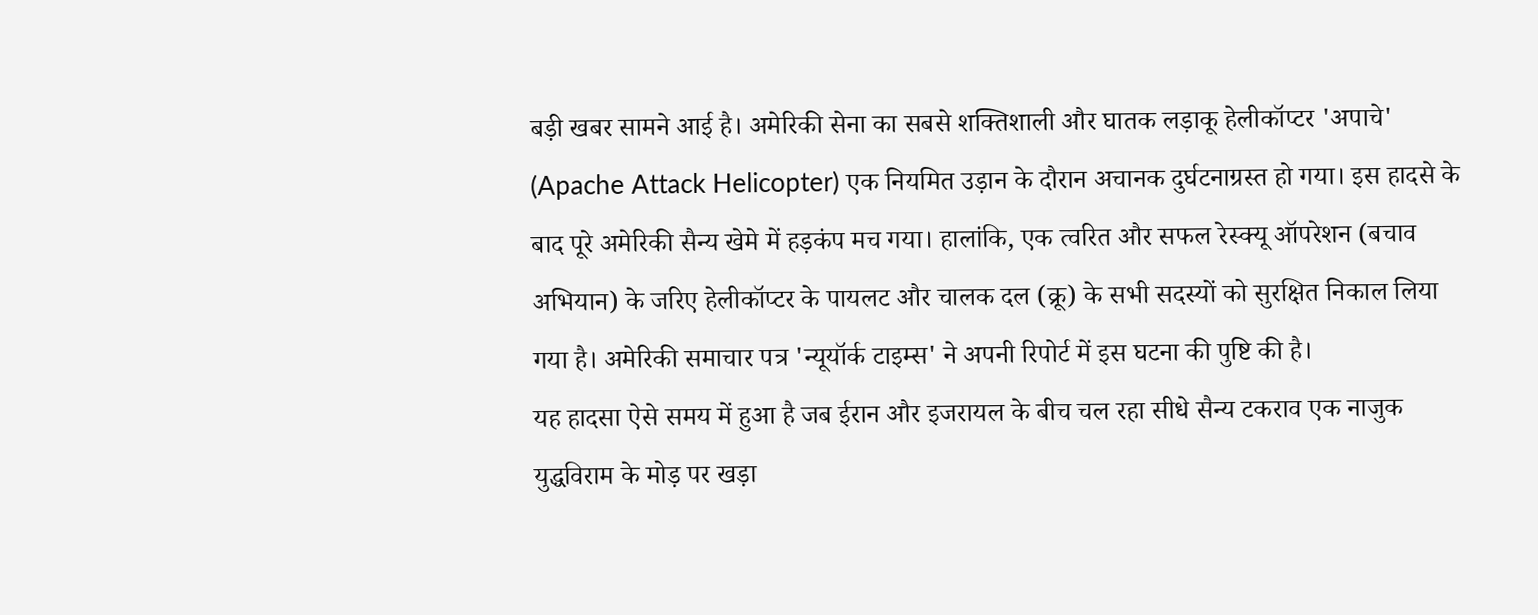बड़ी खबर सामने आई है। अमेरिकी सेना का सबसे शक्तिशाली और घातक लड़ाकू हेलीकॉप्टर 'अपाचे' (Apache Attack Helicopter) एक नियमित उड़ान के दौरान अचानक दुर्घटनाग्रस्त हो गया। इस हादसे के बाद पूरे अमेरिकी सैन्य खेमे में हड़कंप मच गया। हालांकि, एक त्वरित और सफल रेस्क्यू ऑपरेशन (बचाव अभियान) के जरिए हेलीकॉप्टर के पायलट और चालक दल (क्रू) के सभी सदस्यों को सुरक्षित निकाल लिया गया है। अमेरिकी समाचार पत्र 'न्यूयॉर्क टाइम्स' ने अपनी रिपोर्ट में इस घटना की पुष्टि की है।
यह हादसा ऐसे समय में हुआ है जब ईरान और इजरायल के बीच चल रहा सीधे सैन्य टकराव एक नाजुक युद्धविराम के मोड़ पर खड़ा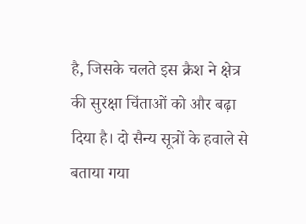है, जिसके चलते इस क्रैश ने क्षेत्र की सुरक्षा चिंताओं को और बढ़ा दिया है। दो सैन्य सूत्रों के हवाले से बताया गया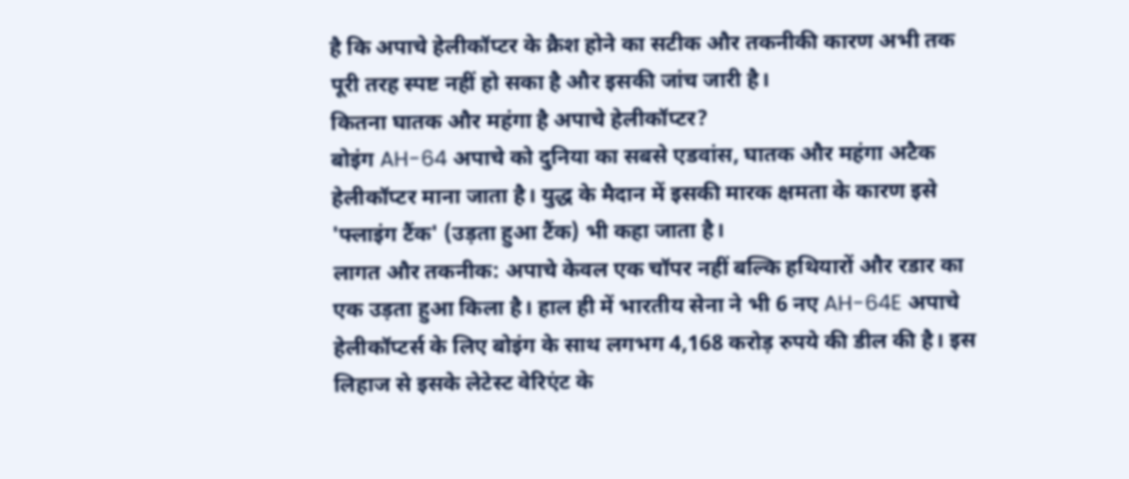है कि अपाचे हेलीकॉप्टर के क्रैश होने का सटीक और तकनीकी कारण अभी तक पूरी तरह स्पष्ट नहीं हो सका है और इसकी जांच जारी है।
कितना घातक और महंगा है अपाचे हेलीकॉप्टर?
बोइंग AH-64 अपाचे को दुनिया का सबसे एडवांस, घातक और महंगा अटैक हेलीकॉप्टर माना जाता है। युद्ध के मैदान में इसकी मारक क्षमता के कारण इसे 'फ्लाइंग टैंक' (उड़ता हुआ टैंक) भी कहा जाता है।
लागत और तकनीक: अपाचे केवल एक चॉपर नहीं बल्कि हथियारों और रडार का एक उड़ता हुआ किला है। हाल ही में भारतीय सेना ने भी 6 नए AH-64E अपाचे हेलीकॉप्टर्स के लिए बोइंग के साथ लगभग 4,168 करोड़ रुपये की डील की है। इस लिहाज से इसके लेटेस्ट वेरिएंट के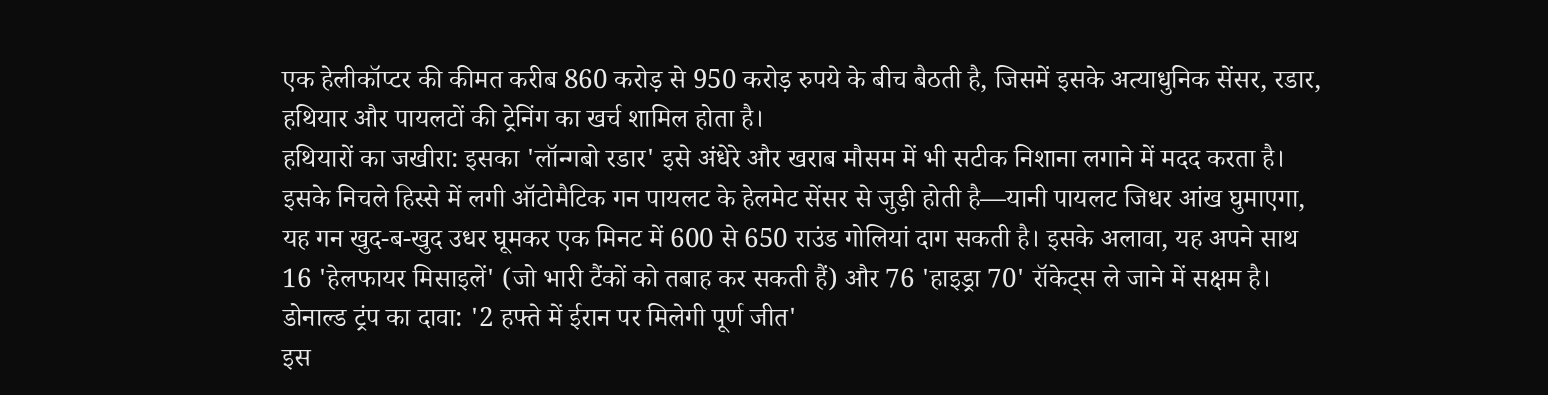एक हेलीकॉप्टर की कीमत करीब 860 करोड़ से 950 करोड़ रुपये के बीच बैठती है, जिसमें इसके अत्याधुनिक सेंसर, रडार, हथियार और पायलटों की ट्रेनिंग का खर्च शामिल होता है।
हथियारों का जखीरा: इसका 'लॉन्गबो रडार' इसे अंधेरे और खराब मौसम में भी सटीक निशाना लगाने में मदद करता है। इसके निचले हिस्से में लगी ऑटोमैटिक गन पायलट के हेलमेट सेंसर से जुड़ी होती है—यानी पायलट जिधर आंख घुमाएगा, यह गन खुद-ब-खुद उधर घूमकर एक मिनट में 600 से 650 राउंड गोलियां दाग सकती है। इसके अलावा, यह अपने साथ 16 'हेलफायर मिसाइलें' (जो भारी टैंकों को तबाह कर सकती हैं) और 76 'हाइड्रा 70' रॉकेट्स ले जाने में सक्षम है।
डोनाल्ड ट्रंप का दावा: '2 हफ्ते में ईरान पर मिलेगी पूर्ण जीत'
इस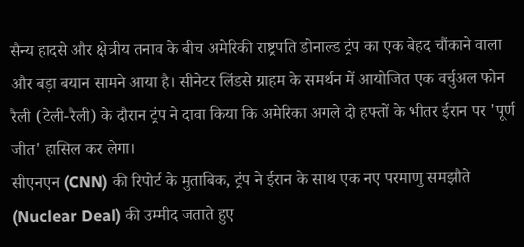सैन्य हादसे और क्षेत्रीय तनाव के बीच अमेरिकी राष्ट्रपति डोनाल्ड ट्रंप का एक बेहद चौंकाने वाला और बड़ा बयान सामने आया है। सीनेटर लिंडसे ग्राहम के समर्थन में आयोजित एक वर्चुअल फोन रैली (टेली-रैली) के दौरान ट्रंप ने दावा किया कि अमेरिका अगले दो हफ्तों के भीतर ईरान पर 'पूर्ण जीत' हासिल कर लेगा।
सीएनएन (CNN) की रिपोर्ट के मुताबिक, ट्रंप ने ईरान के साथ एक नए परमाणु समझौते (Nuclear Deal) की उम्मीद जताते हुए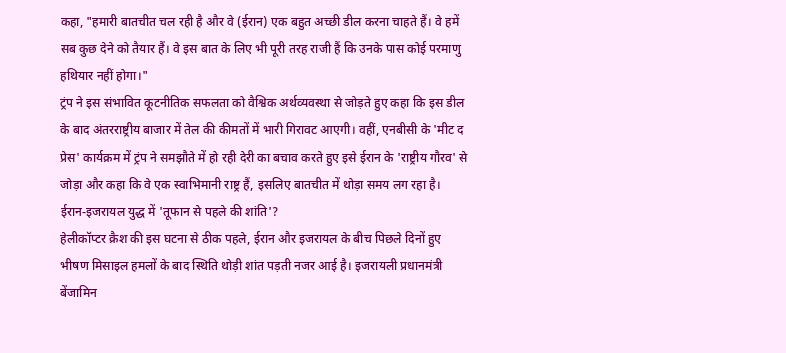कहा, "हमारी बातचीत चल रही है और वे (ईरान) एक बहुत अच्छी डील करना चाहते हैं। वे हमें सब कुछ देने को तैयार हैं। वे इस बात के लिए भी पूरी तरह राजी हैं कि उनके पास कोई परमाणु हथियार नहीं होगा।"
ट्रंप ने इस संभावित कूटनीतिक सफलता को वैश्विक अर्थव्यवस्था से जोड़ते हुए कहा कि इस डील के बाद अंतरराष्ट्रीय बाजार में तेल की कीमतों में भारी गिरावट आएगी। वहीं, एनबीसी के 'मीट द प्रेस' कार्यक्रम में ट्रंप ने समझौते में हो रही देरी का बचाव करते हुए इसे ईरान के 'राष्ट्रीय गौरव' से जोड़ा और कहा कि वे एक स्वाभिमानी राष्ट्र हैं, इसलिए बातचीत में थोड़ा समय लग रहा है।
ईरान-इजरायल युद्ध में 'तूफान से पहले की शांति'?
हेलीकॉप्टर क्रैश की इस घटना से ठीक पहले, ईरान और इजरायल के बीच पिछले दिनों हुए भीषण मिसाइल हमलों के बाद स्थिति थोड़ी शांत पड़ती नजर आई है। इजरायली प्रधानमंत्री बेंजामिन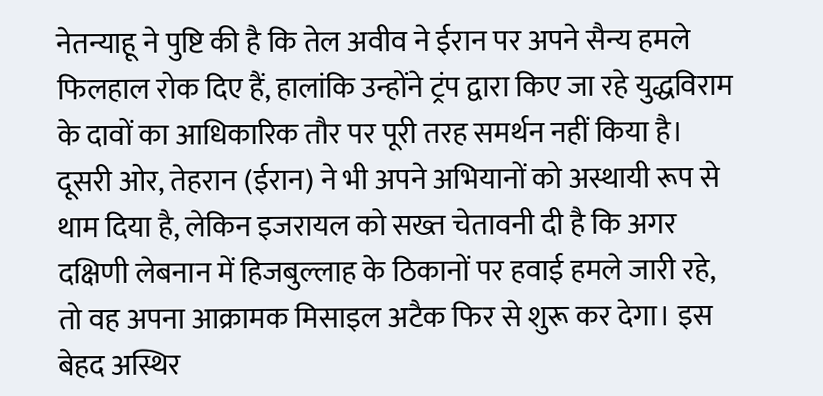नेतन्याहू ने पुष्टि की है कि तेल अवीव ने ईरान पर अपने सैन्य हमले फिलहाल रोक दिए हैं, हालांकि उन्होंने ट्रंप द्वारा किए जा रहे युद्धविराम के दावों का आधिकारिक तौर पर पूरी तरह समर्थन नहीं किया है।
दूसरी ओर, तेहरान (ईरान) ने भी अपने अभियानों को अस्थायी रूप से थाम दिया है, लेकिन इजरायल को सख्त चेतावनी दी है कि अगर दक्षिणी लेबनान में हिजबुल्लाह के ठिकानों पर हवाई हमले जारी रहे, तो वह अपना आक्रामक मिसाइल अटैक फिर से शुरू कर देगा। इस बेहद अस्थिर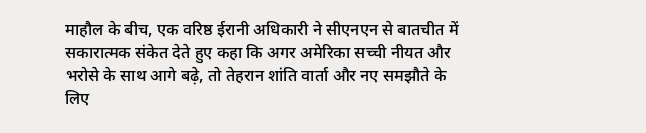माहौल के बीच, एक वरिष्ठ ईरानी अधिकारी ने सीएनएन से बातचीत में सकारात्मक संकेत देते हुए कहा कि अगर अमेरिका सच्ची नीयत और भरोसे के साथ आगे बढ़े, तो तेहरान शांति वार्ता और नए समझौते के लिए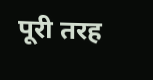पूरी तरह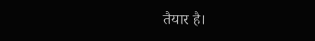तैयार है।